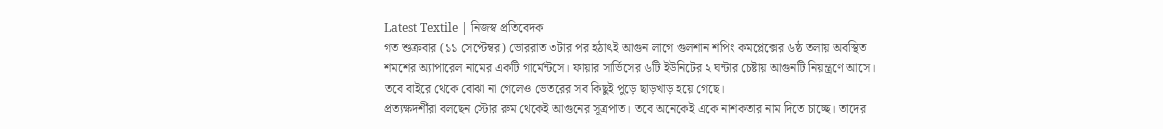Latest Textile | নিজস্ব প্রতিবেদক
গত শুক্রবার (১১ সেপ্টেম্বর) ভোররাত ৩টার পর হঠাৎই আগুন লাগে গুলশান শপিং কমপ্লেক্সের ৬ষ্ঠ তলায় অবস্থিত শমশের অ্যাপারেল নামের একটি গার্মেন্টসে। ফায়ার সার্ভিসের ৬টি ইউনিটের ২ ঘন্টার চেষ্টায় আগুনটি নিয়ন্ত্রণে আসে। তবে বাইরে থেকে বোঝা না গেলেও ভেতরের সব কিছুই পুড়ে ছাড়খাড় হয়ে গেছে।
প্রত্যক্ষদর্শীরা বলছেন স্টোর রুম থেকেই আগুনের সূত্রপাত। তবে অনেকেই একে নাশকতার নাম দিতে চাচ্ছে। তাদের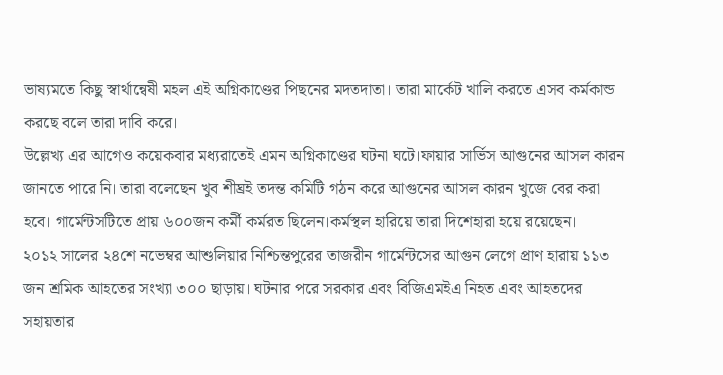ভাষ্যমতে কিছু স্বার্থান্বেষী মহল এই অগ্নিকাণ্ডের পিছনের মদতদাতা। তারা মার্কেট খালি করতে এসব কর্মকান্ড করছে বলে তারা দাবি করে।
উল্লেখ্য এর আগেও কয়েকবার মধ্যরাতেই এমন অগ্নিকাণ্ডের ঘটনা ঘটে।ফায়ার সার্ভিস আগুনের আসল কারন জানতে পারে নি। তারা বলেছেন খুব শীঘ্রই তদন্ত কমিটি গঠন করে আগুনের আসল কারন খুজে বের করা হবে। গার্মেন্টসটিতে প্রায় ৬০০জন কর্মী কর্মরত ছিলেন।কর্মস্থল হারিয়ে তারা দিশেহারা হয়ে রয়েছেন।
২০১২ সালের ২৪শে নভেম্বর আশুলিয়ার নিশ্চিন্তপুরের তাজরীন গার্মেন্টসের আগুন লেগে প্রাণ হারায় ১১৩ জন শ্রমিক আহতের সংখ্যা ৩০০ ছাড়ায়। ঘটনার পরে সরকার এবং বিজিএমইএ নিহত এবং আহতদের সহায়তার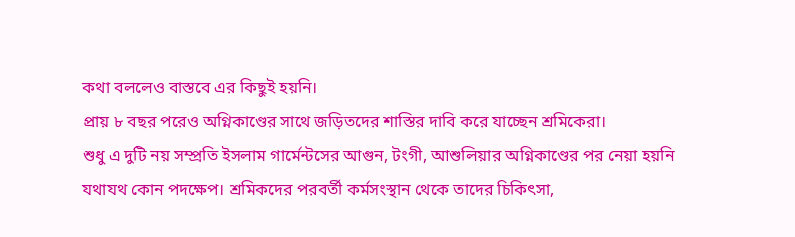কথা বললেও বাস্তবে এর কিছুই হয়নি।
প্রায় ৮ বছর পরেও অগ্নিকাণ্ডের সাথে জড়িতদের শাস্তির দাবি করে যাচ্ছেন শ্রমিকেরা।
শুধু এ দুটি নয় সম্প্রতি ইসলাম গার্মেন্টসের আগুন, টংগী, আশুলিয়ার অগ্নিকাণ্ডের পর নেয়া হয়নি যথাযথ কোন পদক্ষেপ। শ্রমিকদের পরবর্তী কর্মসংস্থান থেকে তাদের চিকিৎসা,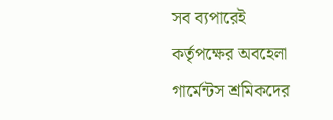সব ব্যপারেই কর্তৃপক্ষের অবহেলা গার্মেন্টস শ্রমিকদের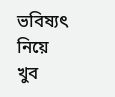ভবিষ্যৎ নিয়ে খুব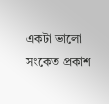একটা ভালো সংকেত প্রকাশ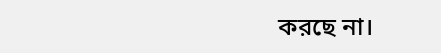করছে না।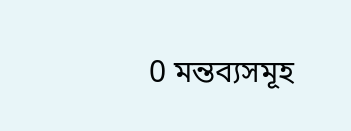0 মন্তব্যসমূহ